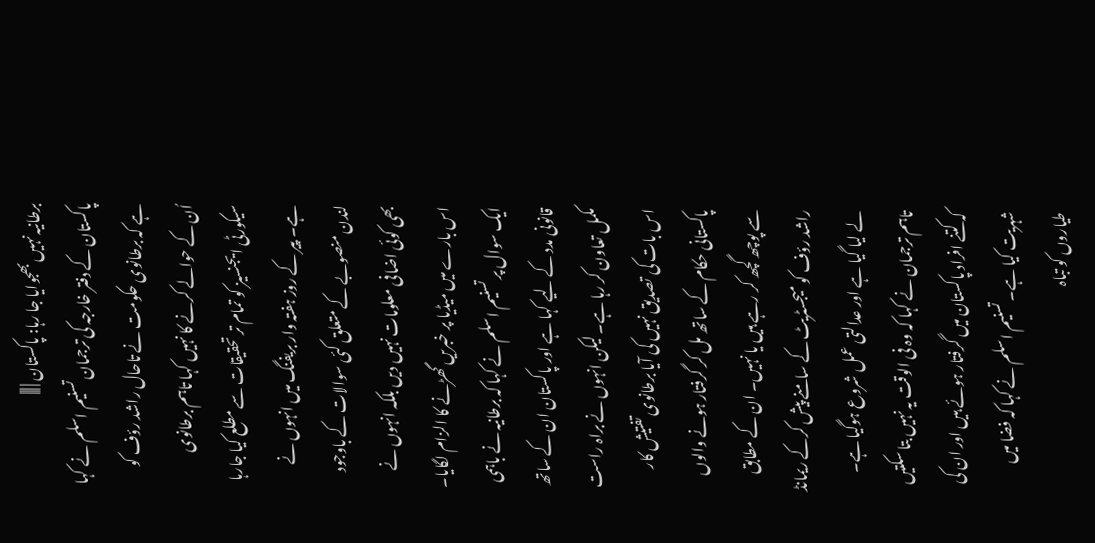برطانیہ نہیں بھجوایا جا رہا: پاکستان | |||
پاکستان کے دفتر خارجہ کی ترجمان تسنیم اسلم نے کہا ہے کہ برطانوی حکومت نے تاحال راشد رؤف کو اُن کے حوالے کرنے کا نہیں کہا تاہم برطانوی سیکورٹی ایجنسیز کو تمام تر تحقیقات سے مطلع کیا جارہا ہے۔ پیر کے روز ہفتہ وار بریفنگ میں انہوں نے لندن منصوبے کے متعلق کئی سوالات کے باوجود بھی کوئی اضافی معلومات نہیں دیں بلکہ انہوں نے اس بارے میں میڈیا پر خبریں گھڑنے کا الزام لگایا۔ ایک سوال پر تسنیم اسلم نے کہا کہ برطانیہ نے باہمی قانونی مدد کے لیے کہا ہے اور پاکستان ان کے ساتھ مکمل تعاون کر رہا ہے۔ لیکن انہوں نے براہ راست اس بات کی تصدیق نہیں کی آیا برطانوی تفتیش کار پاکستانی حکام کے ساتھ مل کر گرفتار ہونے والوں سے پوچھ گچھ کر رہے ہیں یا نہیں۔ ان کے مطابق راشد رؤف کو میجسٹریٹ کے سامنے پیش کرکے ریمانڈ لے لیا گیا ہے اور عدالتی عمل شروع ہوگیا ہے۔ تاہم ترجمان نے کہا کہ وہ فی الوقت یہ نہیں بتا سکتیں کہ کتنے افراد پاکستان میں گرفتار ہوئے ہیں اور ان کی شہریت کیا ہے۔ تسنیم اسلم نے کہا کہ فضا میں طیاروں کو تباہ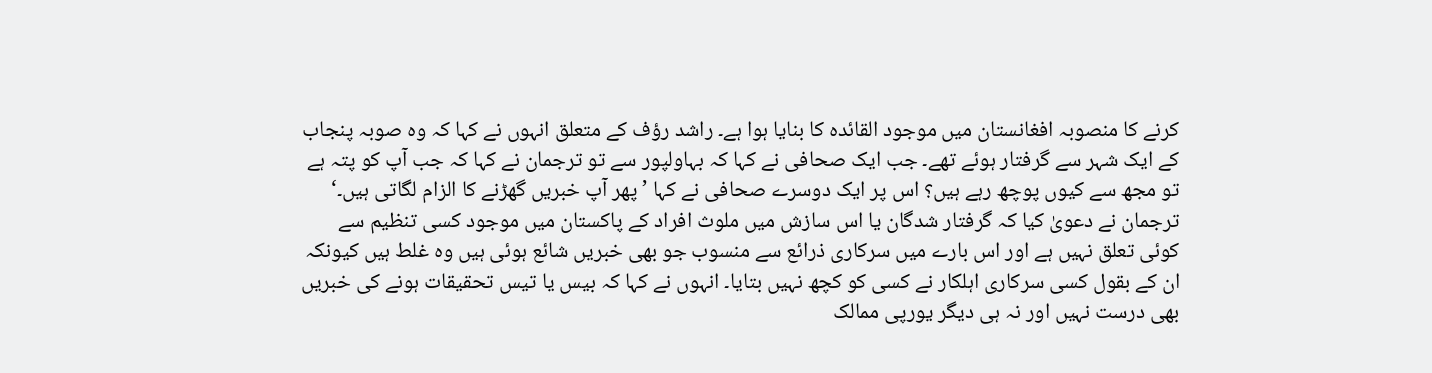کرنے کا منصوبہ افغانستان میں موجود القائدہ کا بنایا ہوا ہے۔ راشد رؤف کے متعلق انہوں نے کہا کہ وہ صوبہ پنجاب کے ایک شہر سے گرفتار ہوئے تھے۔ جب ایک صحافی نے کہا کہ بہاولپور سے تو ترجمان نے کہا کہ جب آپ کو پتہ ہے تو مجھ سے کیوں پوچھ رہے ہیں؟ اس پر ایک دوسرے صحافی نے کہا ’ پھر آپ خبریں گھڑنے کا الزام لگاتی ہیں۔‘ ترجمان نے دعویٰ کیا کہ گرفتار شدگان یا اس سازش میں ملوث افراد کے پاکستان میں موجود کسی تنظیم سے کوئی تعلق نہیں ہے اور اس بارے میں سرکاری ذرائع سے منسوب جو بھی خبریں شائع ہوئی ہیں وہ غلط ہیں کیونکہ ان کے بقول کسی سرکاری اہلکار نے کسی کو کچھ نہیں بتایا۔ انہوں نے کہا کہ بیس یا تیس تحقیقات ہونے کی خبریں بھی درست نہیں اور نہ ہی دیگر یورپی ممالک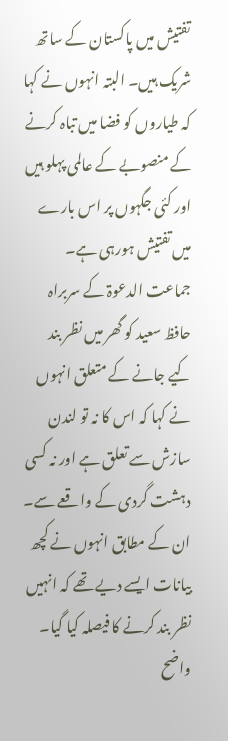تفتیش میں پاکستان کے ساتھ شریک ہیں۔ البتہ انہوں نے کہا کہ طیاروں کو فضا میں تباہ کرنے کے منصوبے کے عالمی پہلو ہیں اور کئی جگہوں پر اس بارے میں تفتیش ہورہی ہے۔ جماعت الدعوۃ کے سربراہ حافظ سعید کو گھر میں نظر بند کیے جانے کے متعلق انہوں نے کہا کہ اس کا نہ تو لندن سازش سے تعلق ہے اور نہ کسی دہشت گردی کے واقعے سے۔ ان کے مطابق انہوں نے کچھ بیانات ایسے دیے تھے کہ انہیں نظر بند کرنے کا فیصلہ کیا گیا۔ واضح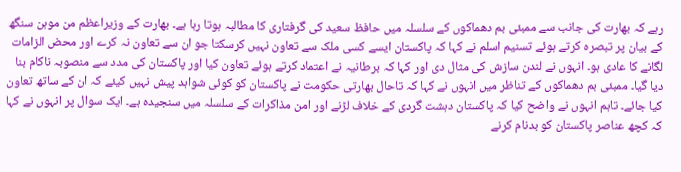رہے کہ بھارت کی جانب سے ممبئی بم دھماکوں کے سلسلہ میں حافظ سعید کی گرفتاری کا مطالبہ ہوتا رہا ہے۔ بھارت کے وزیراعظم من موہن سنگھ کے بیان پر تبصرہ کرتے ہوئے تسنیم اسلم نے کہا کہ پاکستان ایسے کسی ملک سے تعاون نہیں کرسکتا جو ان سے تعاون نہ کرے اور محض الزامات لگانے کا عادی ہو۔ انہوں نے لندن سازش کی مثال دی اور کہا کہ برطانیہ نے اعتماد کرتے ہوئے تعاون کیا اور پاکستان کی مدد سے منصوبہ ناکام بنا دیا گیا۔ ممبئی بم دھماکوں کے تناظر میں انہوں نے کہا کہ تاحال بھارتی حکومت نے پاکستان کو کوئی شواہد پیش نہیں کیئے کہ ان کے ساتھ تعاون کیا جائے۔ تاہم انہوں نے واضح کیا کہ پاکستان دہشت گردی کے خلاف لڑنے اور امن مذاکرات کے سلسلہ میں سنجیدہ ہے۔ ایک سوال پر انہوں نے کہا کہ کچھ عناصر پاکستان کو بدنام کرنے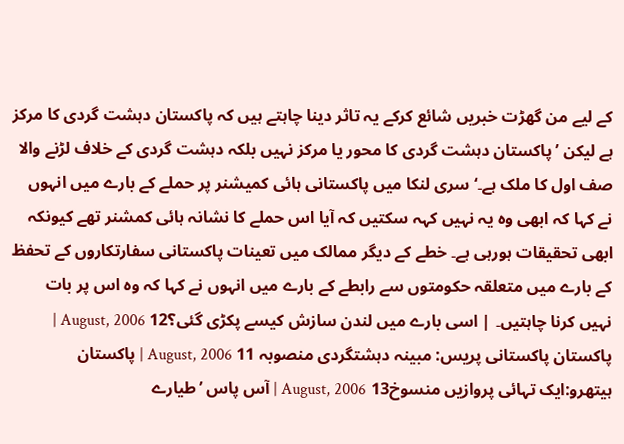کے لیے من گھڑت خبریں شائع کرکے یہ تاثر دینا چاہتے ہیں کہ پاکستان دہشت گردی کا مرکز ہے لیکن ’ پاکستان دہشت گردی کا محور یا مرکز نہیں بلکہ دہشت گردی کے خلاف لڑنے والا صف اول کا ملک ہے۔‘ سری لنکا میں پاکستانی ہائی کمیشنر پر حملے کے بارے میں انہوں نے کہا کہ ابھی وہ یہ نہیں کہہ سکتیں کہ آیا اس حملے کا نشانہ ہائی کمشنر تھے کیونکہ ابھی تحقیقات ہورہی ہے۔ خطے کے دیگر ممالک میں تعینات پاکستانی سفارتکاروں کے تحفظ کے بارے میں متعلقہ حکومتوں سے رابطے کے بارے میں انہوں نے کہا کہ وہ اس پر بات نہیں کرنا چاہتیں۔ | اسی بارے میں لندن سازش کیسے پکڑی گئی؟12 August, 2006 | پاکستان پاکستانی پریس: مبینہ دہشتگردی منصوبہ 11 August, 2006 | پاکستان ہیتھرو:ایک تہائی پروازیں منسوخ13 August, 2006 | آس پاس ’طیارے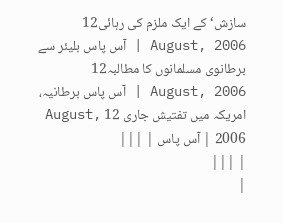سازش‘ کے ایک ملزم کی رہائی12 August, 2006 | آس پاس بلیئر سے برطانوی مسلمانوں کا مطالبہ12 August, 2006 | آس پاس برطانیہ، امریکہ میں تفتیش جاری 12 August, 2006 | آس پاس | |||
| |||
|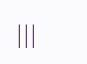|||